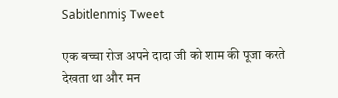Sabitlenmiş Tweet

एक बच्चा रोज अपने दादा जी को शाम की पूजा करते देखता था और मन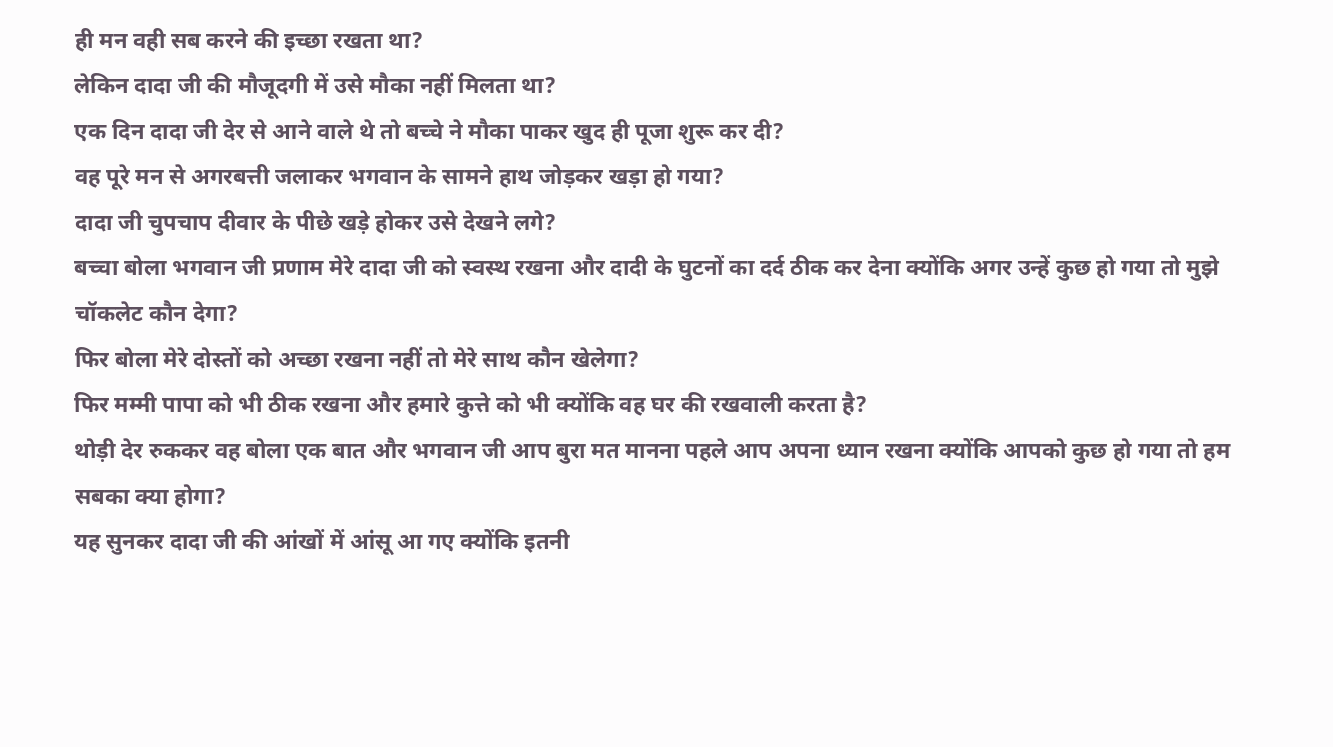ही मन वही सब करने की इच्छा रखता था?
लेकिन दादा जी की मौजूदगी में उसे मौका नहीं मिलता था?
एक दिन दादा जी देर से आने वाले थे तो बच्चे ने मौका पाकर खुद ही पूजा शुरू कर दी?
वह पूरे मन से अगरबत्ती जलाकर भगवान के सामने हाथ जोड़कर खड़ा हो गया?
दादा जी चुपचाप दीवार के पीछे खड़े होकर उसे देखने लगे?
बच्चा बोला भगवान जी प्रणाम मेरे दादा जी को स्वस्थ रखना और दादी के घुटनों का दर्द ठीक कर देना क्योंकि अगर उन्हें कुछ हो गया तो मुझे चॉकलेट कौन देगा?
फिर बोला मेरे दोस्तों को अच्छा रखना नहीं तो मेरे साथ कौन खेलेगा?
फिर मम्मी पापा को भी ठीक रखना और हमारे कुत्ते को भी क्योंकि वह घर की रखवाली करता है?
थोड़ी देर रुककर वह बोला एक बात और भगवान जी आप बुरा मत मानना पहले आप अपना ध्यान रखना क्योंकि आपको कुछ हो गया तो हम सबका क्या होगा?
यह सुनकर दादा जी की आंखों में आंसू आ गए क्योंकि इतनी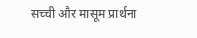सच्ची और मासूम प्रार्थना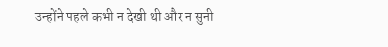उन्होंने पहले कभी न देखी थी और न सुनी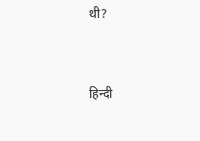थी?


हिन्दी